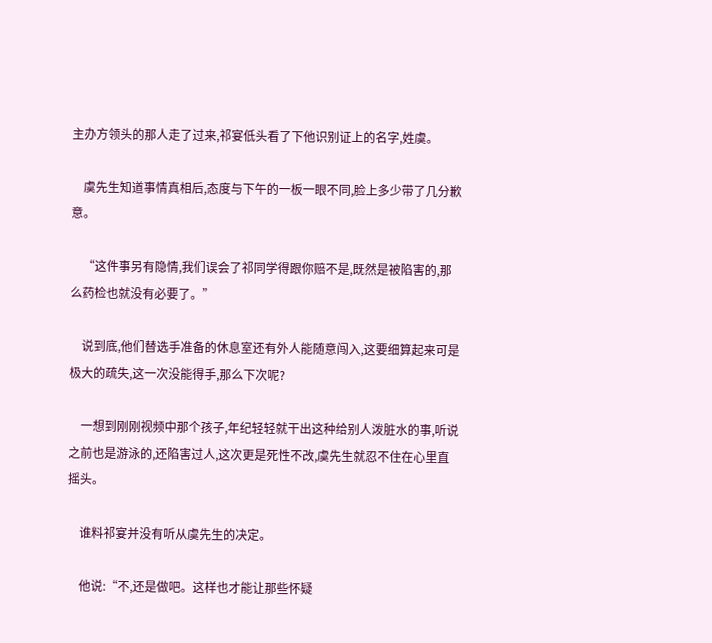主办方领头的那人走了过来,祁宴低头看了下他识别证上的名字,姓虞。

    虞先生知道事情真相后,态度与下午的一板一眼不同,脸上多少带了几分歉意。

    “这件事另有隐情,我们误会了祁同学得跟你赔不是,既然是被陷害的,那么药检也就没有必要了。”

    说到底,他们替选手准备的休息室还有外人能随意闯入,这要细算起来可是极大的疏失,这一次没能得手,那么下次呢?

    一想到刚刚视频中那个孩子,年纪轻轻就干出这种给别人泼脏水的事,听说之前也是游泳的,还陷害过人,这次更是死性不改,虞先生就忍不住在心里直摇头。

    谁料祁宴并没有听从虞先生的决定。

    他说:“不,还是做吧。这样也才能让那些怀疑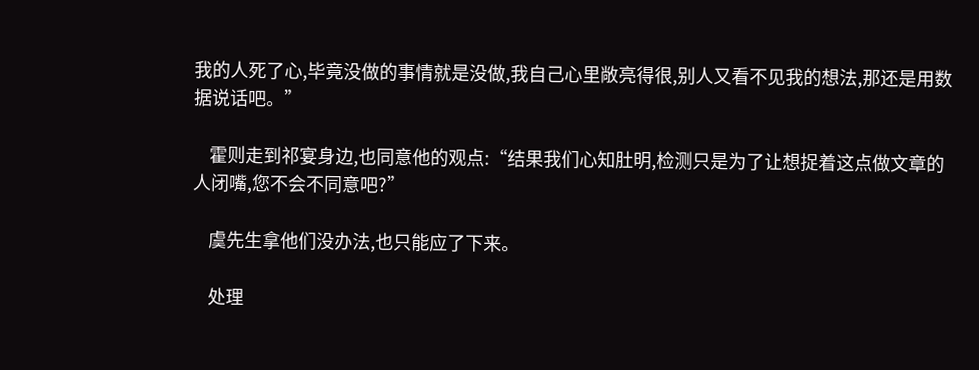我的人死了心,毕竟没做的事情就是没做,我自己心里敞亮得很,别人又看不见我的想法,那还是用数据说话吧。”

    霍则走到祁宴身边,也同意他的观点:“结果我们心知肚明,检测只是为了让想捉着这点做文章的人闭嘴,您不会不同意吧?”

    虞先生拿他们没办法,也只能应了下来。

    处理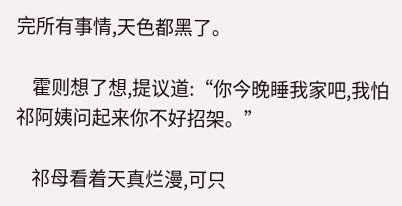完所有事情,天色都黑了。

    霍则想了想,提议道:“你今晚睡我家吧,我怕祁阿姨问起来你不好招架。”

    祁母看着天真烂漫,可只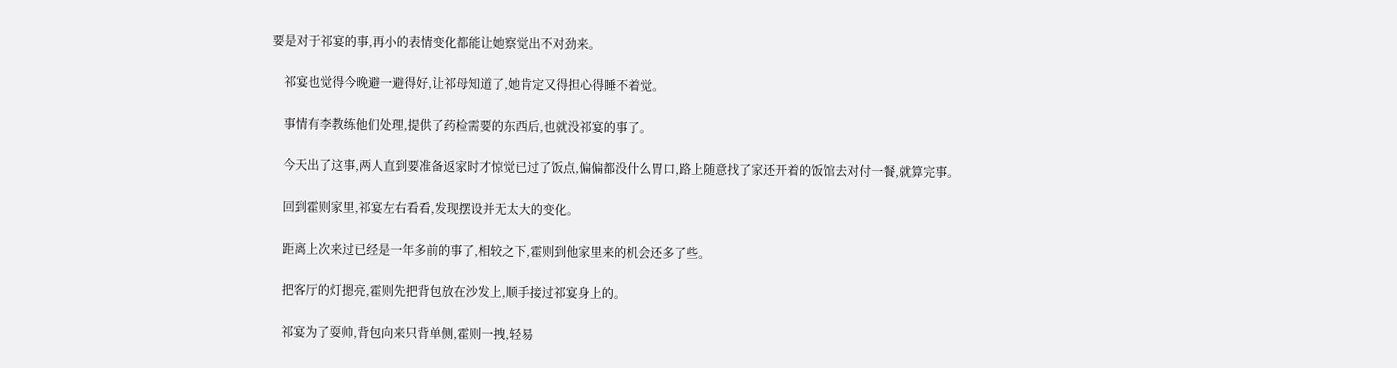要是对于祁宴的事,再小的表情变化都能让她察觉出不对劲来。

    祁宴也觉得今晚避一避得好,让祁母知道了,她肯定又得担心得睡不着觉。

    事情有李教练他们处理,提供了药检需要的东西后,也就没祁宴的事了。

    今天出了这事,两人直到要准备返家时才惊觉已过了饭点,偏偏都没什么胃口,路上随意找了家还开着的饭馆去对付一餐,就算完事。

    回到霍则家里,祁宴左右看看,发现摆设并无太大的变化。

    距离上次来过已经是一年多前的事了,相较之下,霍则到他家里来的机会还多了些。

    把客厅的灯摁亮,霍则先把背包放在沙发上,顺手接过祁宴身上的。

    祁宴为了耍帅,背包向来只背单侧,霍则一拽,轻易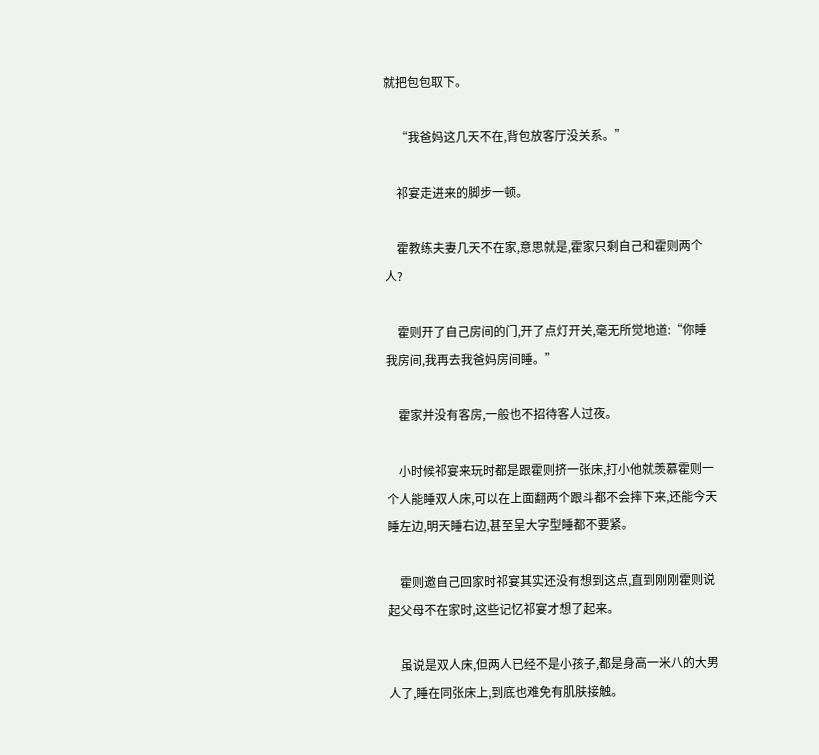就把包包取下。

    “我爸妈这几天不在,背包放客厅没关系。”

    祁宴走进来的脚步一顿。

    霍教练夫妻几天不在家,意思就是,霍家只剩自己和霍则两个人?

    霍则开了自己房间的门,开了点灯开关,毫无所觉地道:“你睡我房间,我再去我爸妈房间睡。”

    霍家并没有客房,一般也不招待客人过夜。

    小时候祁宴来玩时都是跟霍则挤一张床,打小他就羡慕霍则一个人能睡双人床,可以在上面翻两个跟斗都不会摔下来,还能今天睡左边,明天睡右边,甚至呈大字型睡都不要紧。

    霍则邀自己回家时祁宴其实还没有想到这点,直到刚刚霍则说起父母不在家时,这些记忆祁宴才想了起来。

    虽说是双人床,但两人已经不是小孩子,都是身高一米八的大男人了,睡在同张床上,到底也难免有肌肤接触。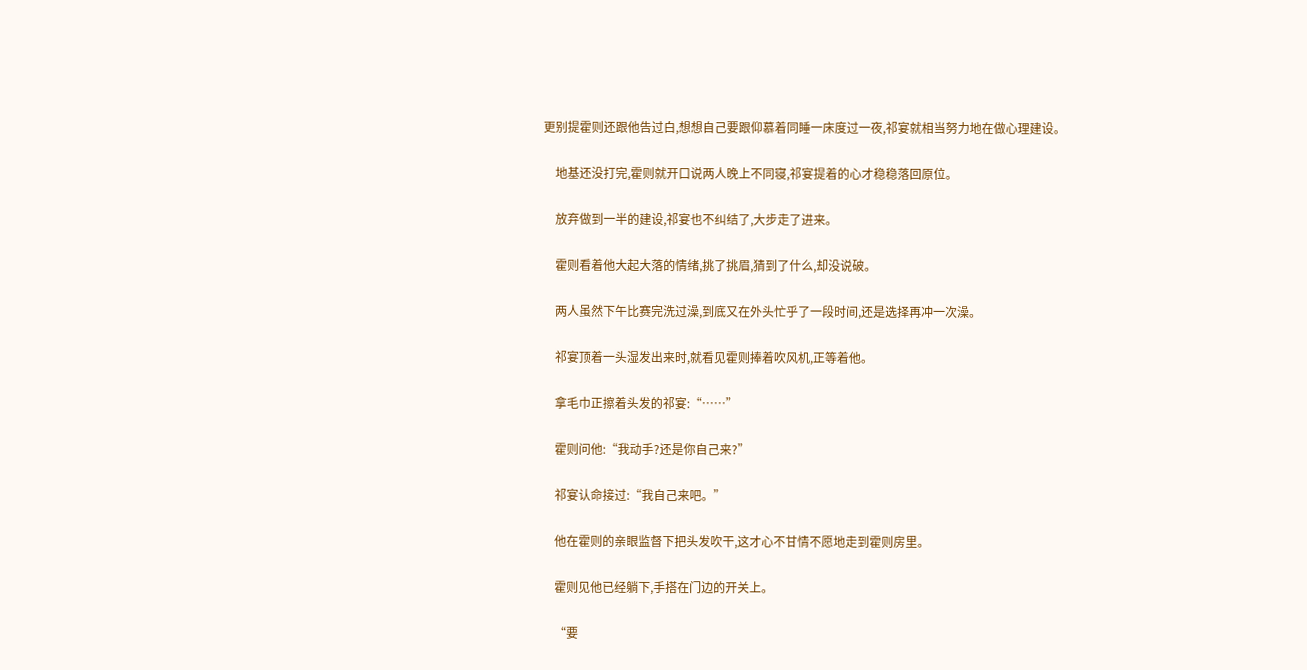更别提霍则还跟他告过白,想想自己要跟仰慕着同睡一床度过一夜,祁宴就相当努力地在做心理建设。

    地基还没打完,霍则就开口说两人晚上不同寝,祁宴提着的心才稳稳落回原位。

    放弃做到一半的建设,祁宴也不纠结了,大步走了进来。

    霍则看着他大起大落的情绪,挑了挑眉,猜到了什么,却没说破。

    两人虽然下午比赛完洗过澡,到底又在外头忙乎了一段时间,还是选择再冲一次澡。

    祁宴顶着一头湿发出来时,就看见霍则捧着吹风机,正等着他。

    拿毛巾正擦着头发的祁宴:“……”

    霍则问他:“我动手?还是你自己来?”

    祁宴认命接过:“我自己来吧。”

    他在霍则的亲眼监督下把头发吹干,这才心不甘情不愿地走到霍则房里。

    霍则见他已经躺下,手搭在门边的开关上。

    “要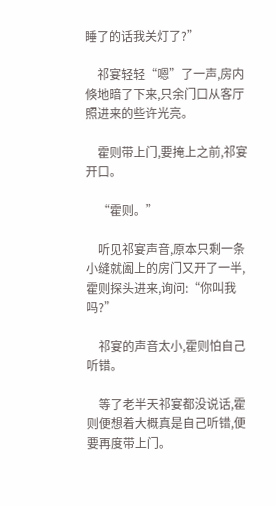睡了的话我关灯了?”

    祁宴轻轻“嗯”了一声,房内倏地暗了下来,只余门口从客厅照进来的些许光亮。

    霍则带上门,要掩上之前,祁宴开口。

    “霍则。”

    听见祁宴声音,原本只剩一条小缝就阖上的房门又开了一半,霍则探头进来,询问:“你叫我吗?”

    祁宴的声音太小,霍则怕自己听错。

    等了老半天祁宴都没说话,霍则便想着大概真是自己听错,便要再度带上门。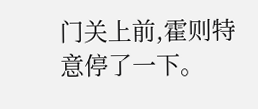门关上前,霍则特意停了一下。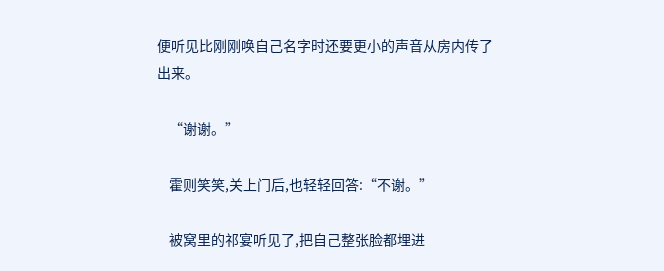便听见比刚刚唤自己名字时还要更小的声音从房内传了出来。

    “谢谢。”

    霍则笑笑,关上门后,也轻轻回答:“不谢。”

    被窝里的祁宴听见了,把自己整张脸都埋进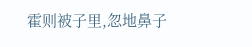霍则被子里,忽地鼻子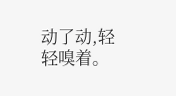动了动,轻轻嗅着。